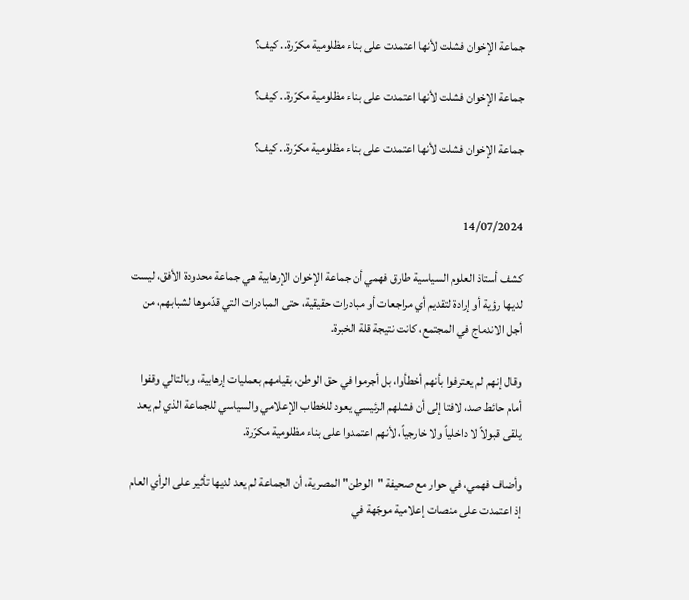جماعة الإخوان فشلت لأنها اعتمدت على بناء مظلومية مكرّرة.. كيف؟

جماعة الإخوان فشلت لأنها اعتمدت على بناء مظلومية مكرّرة.. كيف؟

جماعة الإخوان فشلت لأنها اعتمدت على بناء مظلومية مكرّرة.. كيف؟


14/07/2024

كشف أستاذ العلوم السياسية طارق فهمي أن جماعة الإخوان الإرهابية هي جماعة محدودة الأفق، ليست لديها رؤية أو إرادة لتقديم أي مراجعات أو مبادرات حقيقية، حتى المبادرات التي قدّموها لشبابهم، من أجل الاندماج في المجتمع، كانت نتيجة قلة الخبرة.

وقال إنهم لم يعترفوا بأنهم أخطأوا، بل أجرموا في حق الوطن، بقيامهم بعمليات إرهابية، وبالتالي وقفوا أمام حائط صد، لافتا إلى أن فشلهم الرئيسي يعود للخطاب الإعلامي والسياسي للجماعة الذي لم يعد يلقى قبولاً لا داخلياً ولا خارجياً، لأنهم اعتمدوا على بناء مظلومية مكرّرة.

وأضاف فهمي، في حوار مع صحيفة "الوطن" المصرية، أن الجماعة لم يعد لديها تأثير على الرأي العام إذ اعتمدت على منصات إعلامية موجّهة في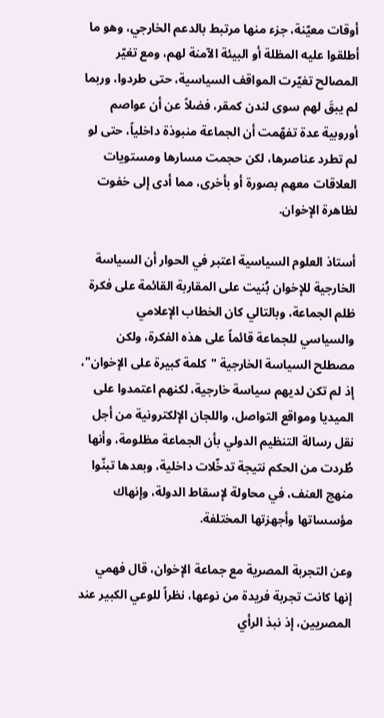أوقات معيّنة، جزء منها مرتبط بالدعم الخارجي، وهو ما أطلقوا عليه المظلة أو البيئة الآمنة لهم، ومع تغيّر المصالح تغيّرت المواقف السياسية، حتى طردوا، وربما لم يبقَ لهم سوى لندن كمقر، فضلاً عن أن عواصم أوروبية عدة تفهّمت أن الجماعة منبوذة داخلياً، حتى لو لم تطرد عناصرها، لكن حجمت مسارها ومستويات العلاقات معهم بصورة أو بأخرى، مما أدى إلى خفوت لظاهرة الإخوان.

أستاذ العلوم السياسية اعتبر في الحوار أن السياسة الخارجية للإخوان بُنيت على المقاربة القائمة على فكرة ظلم الجماعة، وبالتالي كان الخطاب الإعلامي والسياسي للجماعة قائماً على هذه الفكرة، ولكن مصطلح السياسة الخارجية "كلمة كبيرة على الإخوان"، إذ لم تكن لديهم سياسة خارجية، لكنهم اعتمدوا على الميديا ومواقع التواصل، واللجان الإلكترونية من أجل نقل رسالة التنظيم الدولي بأن الجماعة مظلومة، وأنها طُردت من الحكم نتيجة تدخّلات داخلية، وبعدها تبنّوا منهج العنف، في محاولة لإسقاط الدولة، وإنهاك مؤسساتها وأجهزتها المختلفة.

وعن التجربة المصرية مع جماعة الإخوان، قال فهمي إنها كانت تجربة فريدة من نوعها، نظراً للوعي الكبير عند المصريين، إذ نبذ الرأي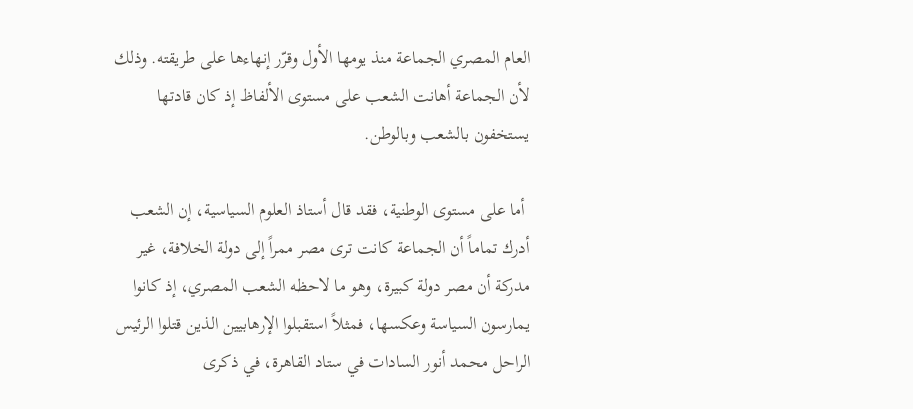العام المصري الجماعة منذ يومها الأول وقرّر إنهاءها على طريقته. وذلك لأن الجماعة أهانت الشعب على مستوى الألفاظ إذ كان قادتها يستخفون بالشعب وبالوطن.

 أما على مستوى الوطنية، فقد قال أستاذ العلوم السياسية، إن الشعب أدرك تماماً أن الجماعة كانت ترى مصر ممراً إلى دولة الخلافة، غير مدركة أن مصر دولة كبيرة، وهو ما لاحظه الشعب المصري، إذ كانوا يمارسون السياسة وعكسها، فمثلاً استقبلوا الإرهابيين الذين قتلوا الرئيس الراحل محمد أنور السادات في ستاد القاهرة، في ذكرى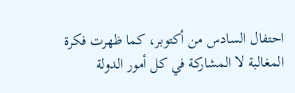احتفال السادس من أكتوبر، كما ظهرت فكرة المغالبة لا المشاركة في كل أمور الدولة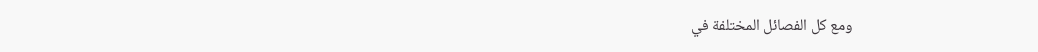ومع كل الفصائل المختلفة في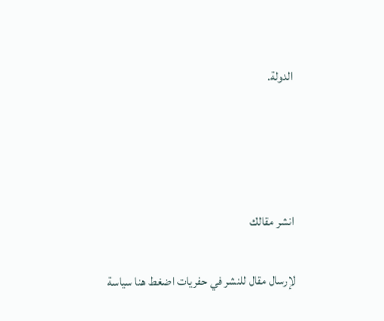الدولة.




انشر مقالك

لإرسال مقال للنشر في حفريات اضغط هنا سياسة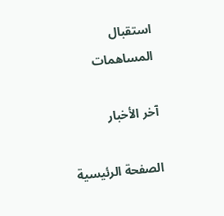استقبال المساهمات

آخر الأخبار

الصفحة الرئيسية